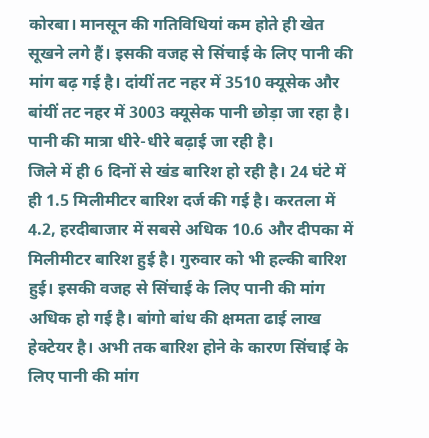कोरबा। मानसून की गतिविधियां कम होते ही खेत सूखने लगे हैं। इसकी वजह से सिंचाई के लिए पानी की मांग बढ़ गई है। दांयीं तट नहर में 3510 क्यूसेक और बांयीं तट नहर में 3003 क्यूसेक पानी छोड़ा जा रहा है। पानी की मात्रा धीरे-धीरे बढ़ाई जा रही है।
जिले में ही 6 दिनों से खंड बारिश हो रही है। 24 घंटे में ही 1.5 मिलीमीटर बारिश दर्ज की गई है। करतला में 4.2, हरदीबाजार में सबसे अधिक 10.6 और दीपका में मिलीमीटर बारिश हुई है। गुरुवार को भी हल्की बारिश हुई। इसकी वजह से सिंचाई के लिए पानी की मांग अधिक हो गई है। बांगो बांध की क्षमता ढाई लाख हेक्टेयर है। अभी तक बारिश होने के कारण सिंचाई के लिए पानी की मांग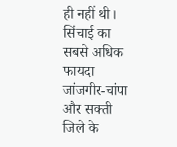ही नहीं थी।
सिंचाई का सबसे अधिक फायदा जांजगीर-चांपा और सक्ती जिले के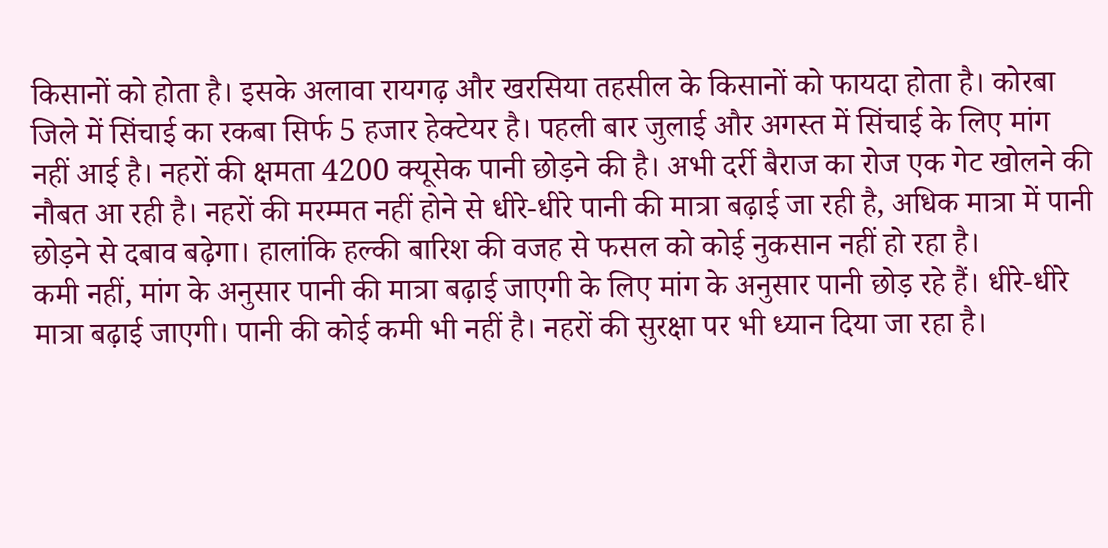किसानों को होता है। इसके अलावा रायगढ़ और खरसिया तहसील के किसानों को फायदा होता है। कोरबा जिले में सिंचाई का रकबा सिर्फ 5 हजार हेक्टेयर है। पहली बार जुलाई और अगस्त में सिंचाई के लिए मांग नहीं आई है। नहरों की क्षमता 4200 क्यूसेक पानी छोड़ने की है। अभी दर्री बैराज का रोज एक गेट खोलने की नौबत आ रही है। नहरों की मरम्मत नहीं होने से धीरे-धीरे पानी की मात्रा बढ़ाई जा रही है, अधिक मात्रा में पानी छोड़ने से दबाव बढ़ेगा। हालांकि हल्की बारिश की वजह से फसल को कोई नुकसान नहीं हो रहा है।
कमी नहीं, मांग के अनुसार पानी की मात्रा बढ़ाई जाएगी के लिए मांग के अनुसार पानी छोड़ रहे हैं। धीरे-धीरे मात्रा बढ़ाई जाएगी। पानी की कोई कमी भी नहीं है। नहरों की सुरक्षा पर भी ध्यान दिया जा रहा है।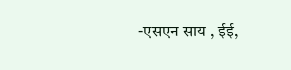-एसएन साय , ईई,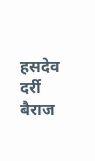हसदेव दर्री बैराज